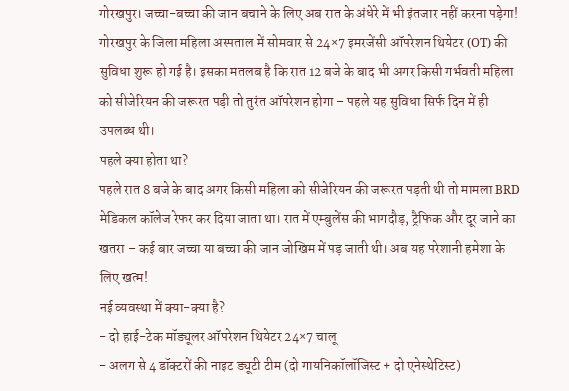गोरखपुर। जच्चा-बच्चा की जान बचाने के लिए अब रात के अंधेरे में भी इंतजार नहीं करना पड़ेगा! गोरखपुर के जिला महिला अस्पताल में सोमवार से 24×7 इमरजेंसी ऑपरेशन थियेटर (OT) की सुविधा शुरू हो गई है। इसका मतलब है कि रात 12 बजे के बाद भी अगर किसी गर्भवती महिला को सीजेरियन की जरूरत पड़ी तो तुरंत ऑपरेशन होगा – पहले यह सुविधा सिर्फ दिन में ही उपलब्ध थी।
पहले क्या होता था?
पहले रात 8 बजे के बाद अगर किसी महिला को सीजेरियन की जरूरत पड़ती थी तो मामला BRD मेडिकल कॉलेज रेफर कर दिया जाता था। रात में एम्बुलेंस की भागदौड़, ट्रैफिक और दूर जाने का खतरा – कई बार जच्चा या बच्चा की जान जोखिम में पड़ जाती थी। अब यह परेशानी हमेशा के लिए खत्म!
नई व्यवस्था में क्या-क्या है?
- दो हाई-टेक मॉड्यूलर ऑपरेशन थियेटर 24×7 चालू
- अलग से 4 डॉक्टरों की नाइट ड्यूटी टीम (दो गायनिकॉलॉजिस्ट + दो एनेस्थेटिस्ट)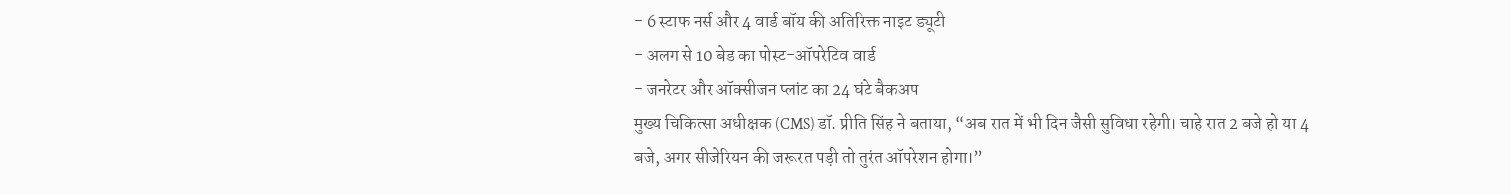- 6 स्टाफ नर्स और 4 वार्ड बॉय की अतिरिक्त नाइट ड्यूटी
- अलग से 10 बेड का पोस्ट-ऑपरेटिव वार्ड
- जनरेटर और ऑक्सीजन प्लांट का 24 घंटे बैकअप
मुख्य चिकित्सा अधीक्षक (CMS) डॉ. प्रीति सिंह ने बताया, “अब रात में भी दिन जैसी सुविधा रहेगी। चाहे रात 2 बजे हो या 4 बजे, अगर सीजेरियन की जरूरत पड़ी तो तुरंत ऑपरेशन होगा।”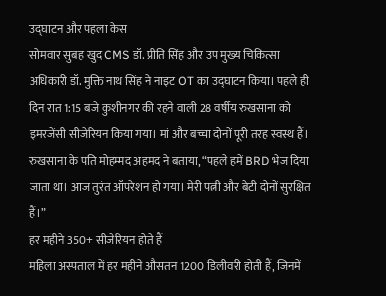उद्घाटन और पहला केस
सोमवार सुबह खुद CMS डॉ. प्रीति सिंह और उप मुख्य चिकित्सा अधिकारी डॉ. मुक्ति नाथ सिंह ने नाइट OT का उद्घाटन किया। पहले ही दिन रात 1:15 बजे कुशीनगर की रहने वाली 28 वर्षीय रुखसाना को इमरजेंसी सीजेरियन किया गया। मां और बच्चा दोनों पूरी तरह स्वस्थ हैं।
रुखसाना के पति मोहम्मद अहमद ने बताया, “पहले हमें BRD भेज दिया जाता था। आज तुरंत ऑपरेशन हो गया। मेरी पत्नी और बेटी दोनों सुरक्षित हैं।”
हर महीने 350+ सीजेरियन होते हैं
महिला अस्पताल में हर महीने औसतन 1200 डिलीवरी होती हैं, जिनमें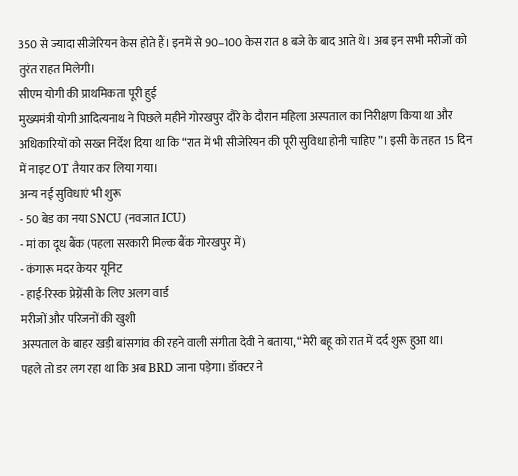350 से ज्यादा सीजेरियन केस होते हैं। इनमें से 90–100 केस रात 8 बजे के बाद आते थे। अब इन सभी मरीजों को तुरंत राहत मिलेगी।
सीएम योगी की प्राथमिकता पूरी हुई
मुख्यमंत्री योगी आदित्यनाथ ने पिछले महीने गोरखपुर दौरे के दौरान महिला अस्पताल का निरीक्षण किया था और अधिकारियों को सख्त निर्देश दिया था कि “रात में भी सीजेरियन की पूरी सुविधा होनी चाहिए”। इसी के तहत 15 दिन में नाइट OT तैयार कर लिया गया।
अन्य नई सुविधाएं भी शुरू
- 50 बेड का नया SNCU (नवजात ICU)
- मां का दूध बैंक (पहला सरकारी मिल्क बैंक गोरखपुर में)
- कंगारू मदर केयर यूनिट
- हाई-रिस्क प्रेग्नेंसी के लिए अलग वार्ड
मरीजों और परिजनों की खुशी
अस्पताल के बाहर खड़ी बांसगांव की रहने वाली संगीता देवी ने बताया, “मेरी बहू को रात में दर्द शुरू हुआ था।
पहले तो डर लग रहा था कि अब BRD जाना पड़ेगा। डॉक्टर ने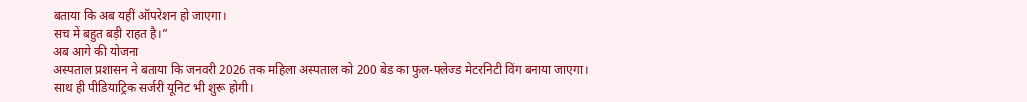बताया कि अब यहीं ऑपरेशन हो जाएगा।
सच में बहुत बड़ी राहत है।”
अब आगे की योजना
अस्पताल प्रशासन ने बताया कि जनवरी 2026 तक महिला अस्पताल को 200 बेड का फुल-फ्लेज्ड मेटरनिटी विंग बनाया जाएगा।
साथ ही पीडियाट्रिक सर्जरी यूनिट भी शुरू होगी।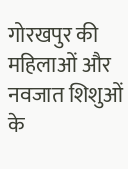गोरखपुर की महिलाओं और नवजात शिशुओं के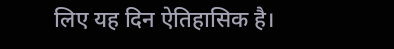लिए यह दिन ऐतिहासिक है।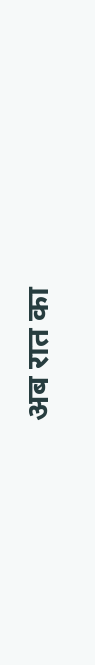अब रात का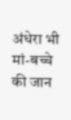अंधेरा भी मां-बच्चे की जान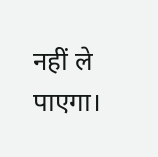नहीं ले पाएगा।